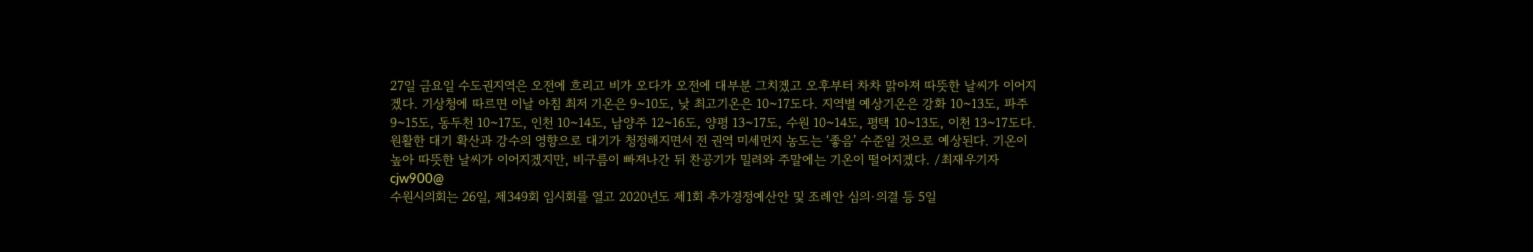27일 금요일 수도권지역은 오전에 흐리고 비가 오다가 오전에 대부분 그치겠고 오후부터 차차 맑아져 따뜻한 날씨가 이어지겠다. 기상청에 따르면 이날 아침 최저 기온은 9~10도, 낮 최고기온은 10~17도다. 지역별 예상기온은 강화 10~13도, 파주 9~15도, 동두천 10~17도, 인천 10~14도, 남양주 12~16도, 양평 13~17도, 수원 10~14도, 평택 10~13도, 이천 13~17도다. 원활한 대기 확산과 강수의 영향으로 대기가 청정해지면서 전 권역 미세먼지 농도는 ‘좋음’ 수준일 것으로 예상된다. 기온이 높아 따뜻한 날씨가 이어지겠지만, 비구름이 빠져나간 뒤 찬공기가 밀려와 주말에는 기온이 떨어지겠다. /최재우기자 cjw900@
수원시의회는 26일, 제349회 임시회를 열고 2020년도 제1회 추가경정예산안 및 조례안 심의·의결 등 5일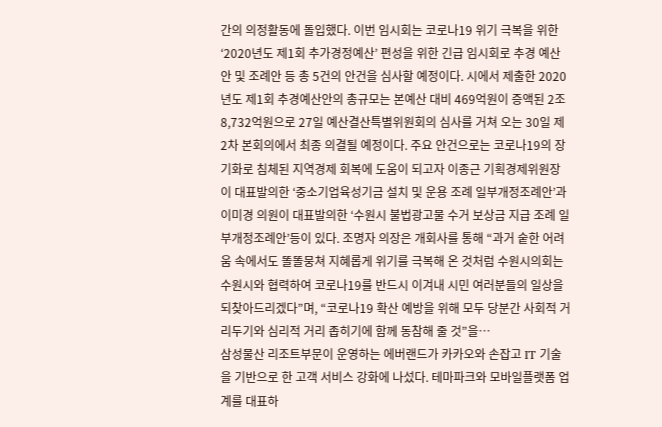간의 의정활동에 돌입했다. 이번 임시회는 코로나19 위기 극복을 위한 ‘2020년도 제1회 추가경정예산’ 편성을 위한 긴급 임시회로 추경 예산안 및 조례안 등 총 5건의 안건을 심사할 예정이다. 시에서 제출한 2020년도 제1회 추경예산안의 총규모는 본예산 대비 469억원이 증액된 2조 8,732억원으로 27일 예산결산특별위원회의 심사를 거쳐 오는 30일 제2차 본회의에서 최종 의결될 예정이다. 주요 안건으로는 코로나19의 장기화로 침체된 지역경제 회복에 도움이 되고자 이종근 기획경제위원장이 대표발의한 ‘중소기업육성기금 설치 및 운용 조례 일부개정조례안’과 이미경 의원이 대표발의한 ‘수원시 불법광고물 수거 보상금 지급 조례 일부개정조례안’등이 있다. 조명자 의장은 개회사를 통해 “과거 숱한 어려움 속에서도 똘똘뭉쳐 지혜롭게 위기를 극복해 온 것처럼 수원시의회는 수원시와 협력하여 코로나19를 반드시 이겨내 시민 여러분들의 일상을 되찾아드리겠다”며, “코로나19 확산 예방을 위해 모두 당분간 사회적 거리두기와 심리적 거리 좁히기에 함께 동참해 줄 것”을…
삼성물산 리조트부문이 운영하는 에버랜드가 카카오와 손잡고 IT 기술을 기반으로 한 고객 서비스 강화에 나섰다. 테마파크와 모바일플랫폼 업계를 대표하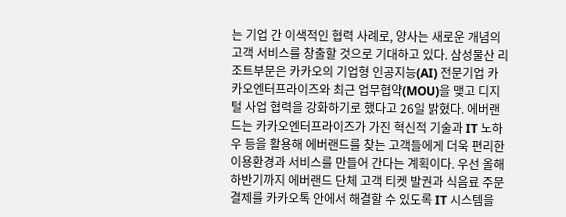는 기업 간 이색적인 협력 사례로, 양사는 새로운 개념의 고객 서비스를 창출할 것으로 기대하고 있다. 삼성물산 리조트부문은 카카오의 기업형 인공지능(AI) 전문기업 카카오엔터프라이즈와 최근 업무협약(MOU)을 맺고 디지털 사업 협력을 강화하기로 했다고 26일 밝혔다. 에버랜드는 카카오엔터프라이즈가 가진 혁신적 기술과 IT 노하우 등을 활용해 에버랜드를 찾는 고객들에게 더욱 편리한 이용환경과 서비스를 만들어 간다는 계획이다. 우선 올해 하반기까지 에버랜드 단체 고객 티켓 발권과 식음료 주문결제를 카카오톡 안에서 해결할 수 있도록 IT 시스템을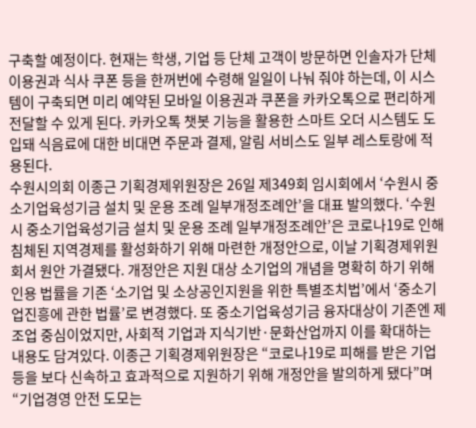구축할 예정이다. 현재는 학생, 기업 등 단체 고객이 방문하면 인솔자가 단체 이용권과 식사 쿠폰 등을 한꺼번에 수령해 일일이 나눠 줘야 하는데, 이 시스템이 구축되면 미리 예약된 모바일 이용권과 쿠폰을 카카오톡으로 편리하게 전달할 수 있게 된다. 카카오톡 챗봇 기능을 활용한 스마트 오더 시스템도 도입돼 식음료에 대한 비대면 주문과 결제, 알림 서비스도 일부 레스토랑에 적용된다.
수원시의회 이종근 기획경제위원장은 26일 제349회 임시회에서 ‘수원시 중소기업육성기금 설치 및 운용 조례 일부개정조례안’을 대표 발의했다. ‘수원시 중소기업육성기금 설치 및 운용 조례 일부개정조례안’은 코로나19로 인해 침체된 지역경제를 활성화하기 위해 마련한 개정안으로, 이날 기획경제위원회서 원안 가결됐다. 개정안은 지원 대상 소기업의 개념을 명확히 하기 위해 인용 법률을 기존 ‘소기업 및 소상공인지원을 위한 특별조치법’에서 ‘중소기업진흥에 관한 법률’로 변경했다. 또 중소기업육성기금 융자대상이 기존엔 제조업 중심이었지만, 사회적 기업과 지식기반·문화산업까지 이를 확대하는 내용도 담겨있다. 이종근 기획경제위원장은 “코로나19로 피해를 받은 기업 등을 보다 신속하고 효과적으로 지원하기 위해 개정안을 발의하게 됐다”며 “기업경영 안전 도모는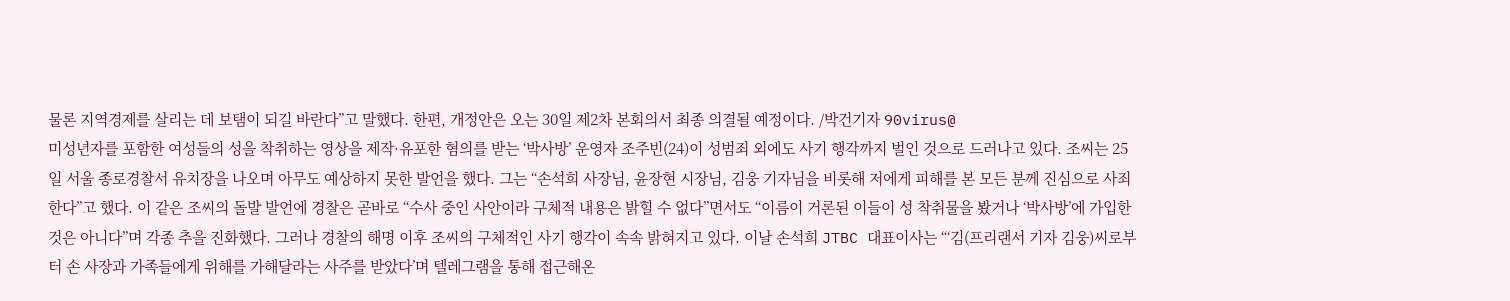물론 지역경제를 살리는 데 보탬이 되길 바란다”고 말했다. 한편, 개정안은 오는 30일 제2차 본회의서 최종 의결될 예정이다. /박건기자 90virus@
미성년자를 포함한 여성들의 성을 착취하는 영상을 제작·유포한 혐의를 받는 ‘박사방’ 운영자 조주빈(24)이 성범죄 외에도 사기 행각까지 벌인 것으로 드러나고 있다. 조씨는 25일 서울 종로경찰서 유치장을 나오며 아무도 예상하지 못한 발언을 했다. 그는 “손석희 사장님, 윤장현 시장님, 김웅 기자님을 비롯해 저에게 피해를 본 모든 분께 진심으로 사죄한다”고 했다. 이 같은 조씨의 돌발 발언에 경찰은 곧바로 “수사 중인 사안이라 구체적 내용은 밝힐 수 없다”면서도 “이름이 거론된 이들이 성 착취물을 봤거나 ‘박사방’에 가입한 것은 아니다”며 각종 추을 진화했다. 그러나 경찰의 해명 이후 조씨의 구체적인 사기 행각이 속속 밝혀지고 있다. 이날 손석희 JTBC 대표이사는 “‘김(프리랜서 기자 김웅)씨로부터 손 사장과 가족들에게 위해를 가해달라는 사주를 받았다’며 텔레그램을 통해 접근해온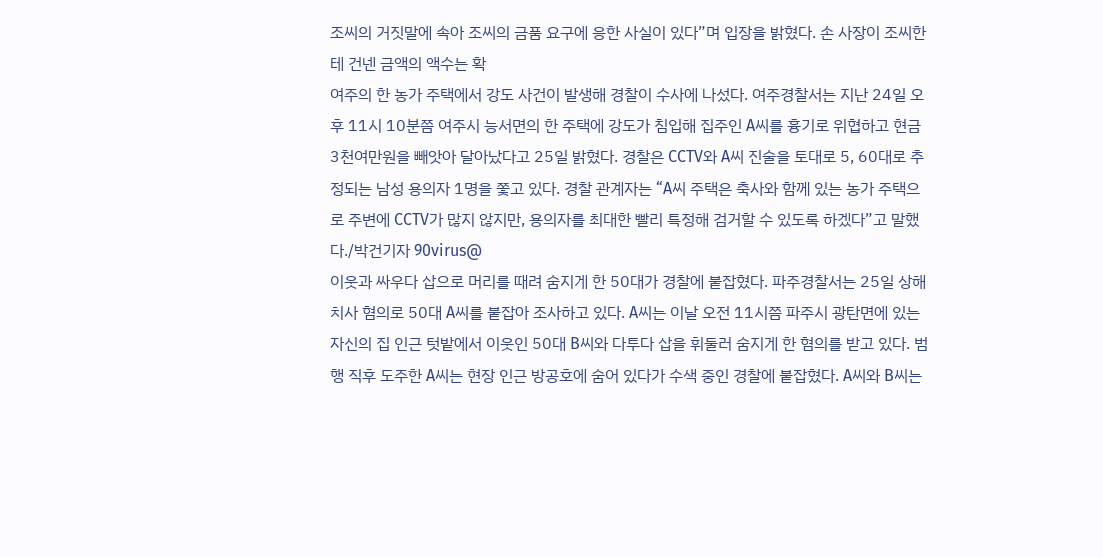조씨의 거짓말에 속아 조씨의 금품 요구에 응한 사실이 있다”며 입장을 밝혔다. 손 사장이 조씨한테 건넨 금액의 액수는 확
여주의 한 농가 주택에서 강도 사건이 발생해 경찰이 수사에 나섰다. 여주경찰서는 지난 24일 오후 11시 10분쯤 여주시 능서면의 한 주택에 강도가 침입해 집주인 A씨를 흉기로 위협하고 현금 3천여만원을 빼앗아 달아났다고 25일 밝혔다. 경찰은 CCTV와 A씨 진술을 토대로 5, 60대로 추정되는 남성 용의자 1명을 쫓고 있다. 경찰 관계자는 “A씨 주택은 축사와 함께 있는 농가 주택으로 주변에 CCTV가 많지 않지만, 용의자를 최대한 빨리 특정해 검거할 수 있도록 하겠다”고 말했다./박건기자 90virus@
이웃과 싸우다 삽으로 머리를 때려 숨지게 한 50대가 경찰에 붙잡혔다. 파주경찰서는 25일 상해치사 혐의로 50대 A씨를 붙잡아 조사하고 있다. A씨는 이날 오전 11시쯤 파주시 광탄면에 있는 자신의 집 인근 텃밭에서 이웃인 50대 B씨와 다투다 삽을 휘둘러 숨지게 한 혐의를 받고 있다. 범행 직후 도주한 A씨는 현장 인근 방공호에 숨어 있다가 수색 중인 경찰에 붙잡혔다. A씨와 B씨는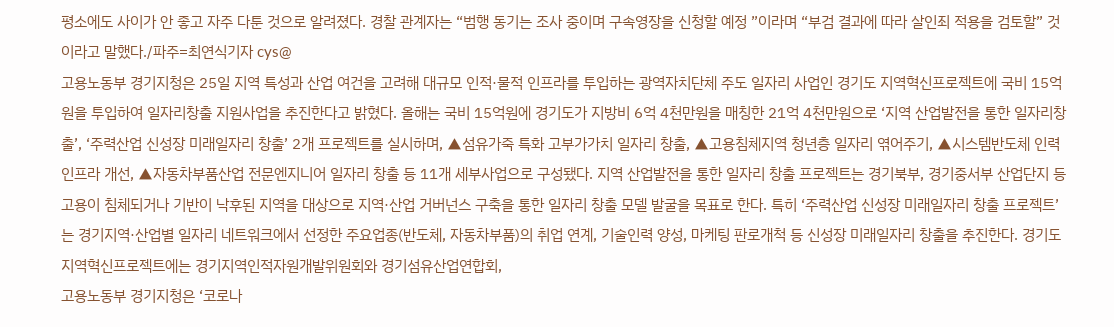평소에도 사이가 안 좋고 자주 다툰 것으로 알려졌다. 경찰 관계자는 “범행 동기는 조사 중이며 구속영장을 신청할 예정 ”이라며 “부검 결과에 따라 살인죄 적용을 검토할” 것이라고 말했다./파주=최연식기자 cys@
고용노동부 경기지청은 25일 지역 특성과 산업 여건을 고려해 대규모 인적·물적 인프라를 투입하는 광역자치단체 주도 일자리 사업인 경기도 지역혁신프로젝트에 국비 15억원을 투입하여 일자리창출 지원사업을 추진한다고 밝혔다. 올해는 국비 15억원에 경기도가 지방비 6억 4천만원을 매칭한 21억 4천만원으로 ‘지역 산업발전을 통한 일자리창출’, ‘주력산업 신성장 미래일자리 창출’ 2개 프로젝트를 실시하며, ▲섬유가죽 특화 고부가가치 일자리 창출, ▲고용침체지역 청년층 일자리 엮어주기, ▲시스템반도체 인력 인프라 개선, ▲자동차부품산업 전문엔지니어 일자리 창출 등 11개 세부사업으로 구성됐다. 지역 산업발전을 통한 일자리 창출 프로젝트는 경기북부, 경기중서부 산업단지 등 고용이 침체되거나 기반이 낙후된 지역을 대상으로 지역·산업 거버넌스 구축을 통한 일자리 창출 모델 발굴을 목표로 한다. 특히 ‘주력산업 신성장 미래일자리 창출 프로젝트’는 경기지역·산업별 일자리 네트워크에서 선정한 주요업종(반도체, 자동차부품)의 취업 연계, 기술인력 양성, 마케팅 판로개척 등 신성장 미래일자리 창출을 추진한다. 경기도 지역혁신프로젝트에는 경기지역인적자원개발위원회와 경기섬유산업연합회,
고용노동부 경기지청은 ‘코로나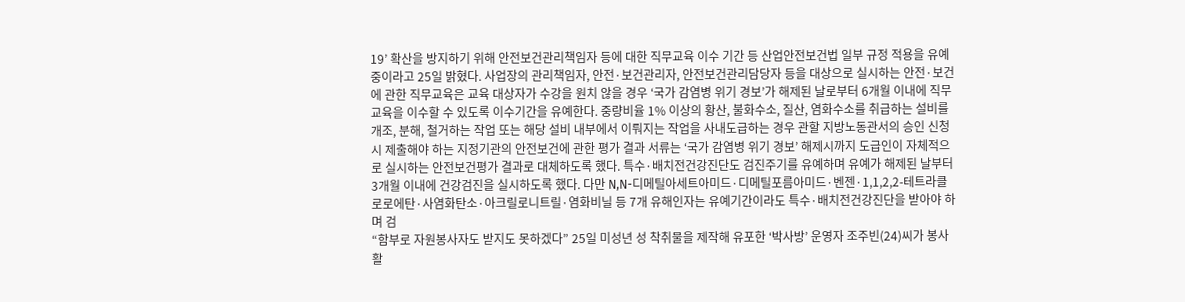19’ 확산을 방지하기 위해 안전보건관리책임자 등에 대한 직무교육 이수 기간 등 산업안전보건법 일부 규정 적용을 유예중이라고 25일 밝혔다. 사업장의 관리책임자, 안전·보건관리자, 안전보건관리담당자 등을 대상으로 실시하는 안전·보건에 관한 직무교육은 교육 대상자가 수강을 원치 않을 경우 ‘국가 감염병 위기 경보’가 해제된 날로부터 6개월 이내에 직무교육을 이수할 수 있도록 이수기간을 유예한다. 중량비율 1% 이상의 황산, 불화수소, 질산, 염화수소를 취급하는 설비를 개조, 분해, 철거하는 작업 또는 해당 설비 내부에서 이뤄지는 작업을 사내도급하는 경우 관할 지방노동관서의 승인 신청시 제출해야 하는 지정기관의 안전보건에 관한 평가 결과 서류는 ‘국가 감염병 위기 경보’ 해제시까지 도급인이 자체적으로 실시하는 안전보건평가 결과로 대체하도록 했다. 특수·배치전건강진단도 검진주기를 유예하며 유예가 해제된 날부터 3개월 이내에 건강검진을 실시하도록 했다. 다만 N,N-디메틸아세트아미드·디메틸포름아미드·벤젠·1,1,2,2-테트라클로로에탄·사염화탄소·아크릴로니트릴·염화비닐 등 7개 유해인자는 유예기간이라도 특수·배치전건강진단을 받아야 하며 검
“함부로 자원봉사자도 받지도 못하겠다” 25일 미성년 성 착취물을 제작해 유포한 ‘박사방’ 운영자 조주빈(24)씨가 봉사활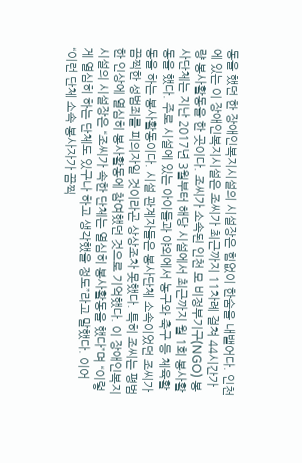동을 했던 한 장애인복지시설의 시설장은 힘없이 한숨을 내뱉어다. 인천에 있는 이 장애인복지시설은 조씨가 최근까지 11차례 걸쳐 44시간가량 봉사활동을 한 곳이다. 조씨가 소속된 인천 모 비정부기구(NGO) 봉사단체는 지난 2017년 3월부터 해당 시설에서 최근까지 월 1회 봉사활동을 했다. 주로 시설에 있는 아이들과 야외에서 농구와 축구 등 체육활동을 하는 봉사활동이다. 시설 관계자들은 봉사단체 소속이었던 조씨가 끔찍한 성범죄를 피의자일 것이라곤 상상조차 못했다. 특히 조씨는 평범한 인상에 열심히 봉사활동에 참여했던 것으로 기억했다. 이 장애인복지시설의 시설장은 “조씨가 속한 단체는 열심히 봉사활동을 했다”며 “이렇게 열심히 하는 단체도 있구나 하고 생각했을 정도”라고 말했다. 이어 “이런 단체 소속 봉사자가 끔찍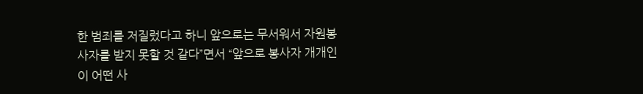한 범죄를 저질렀다고 하니 앞으로는 무서워서 자원봉사자를 받지 못할 것 같다”면서 “앞으로 봉사자 개개인이 어떤 사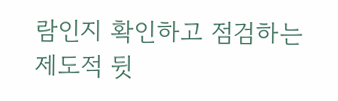람인지 확인하고 점검하는 제도적 뒷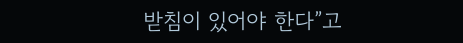받침이 있어야 한다”고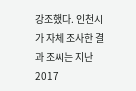강조했다. 인천시가 자체 조사한 결과 조씨는 지난 2017